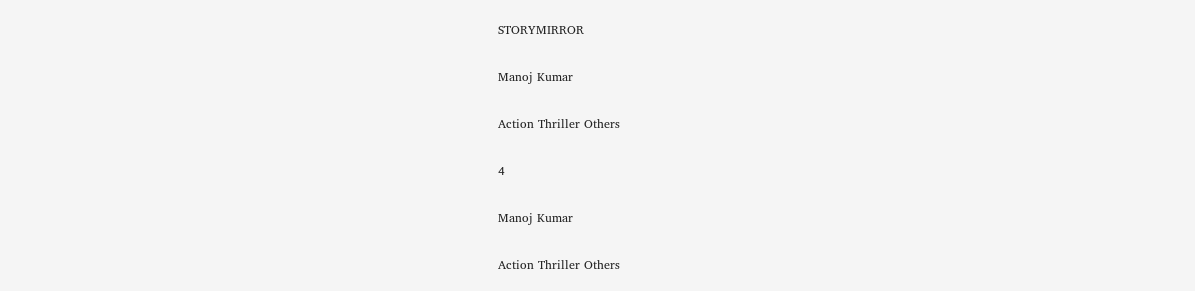STORYMIRROR

Manoj Kumar

Action Thriller Others

4

Manoj Kumar

Action Thriller Others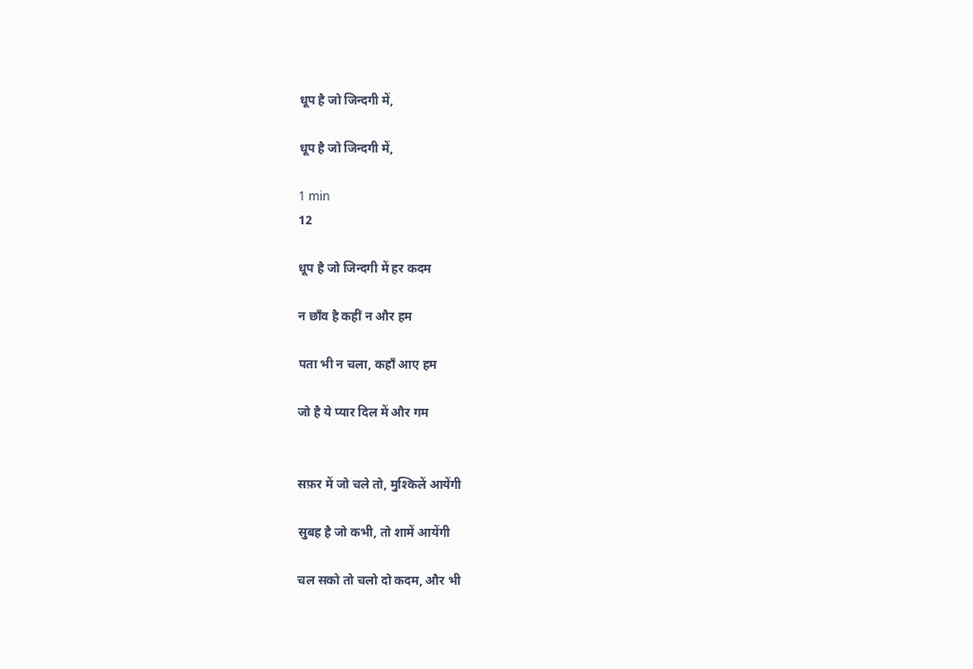धूप है जो जिन्दगी में,

धूप है जो जिन्दगी में,

1 min
12

धूप है जो जिन्दगी में हर कदम

न छाँव है कहीं न और हम

पता भी न चला, कहाँ आए हम

जो है ये प्यार दिल में और गम


सफ़र में जो चले तो, मुश्किलें आयेंगी

सुबह है जो कभी, तो शामें आयेंगी

चल सको तो चलो दो कदम, और भी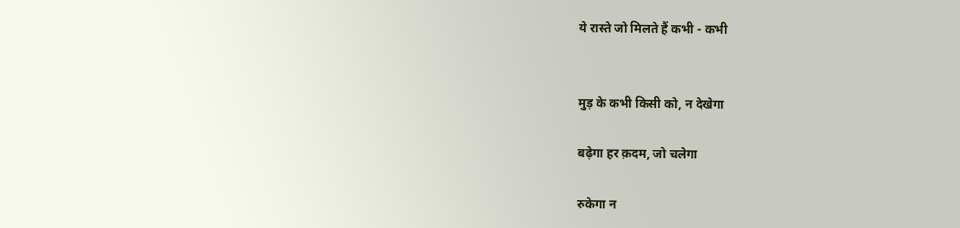ये रास्ते जो मिलते हैं कभी - कभी


मुड़ के कभी किसी को, न देखेगा

बढ़ेगा हर क़दम, जो चलेगा

रुकेगा न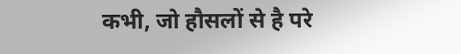कभी, जो हौसलों से है परे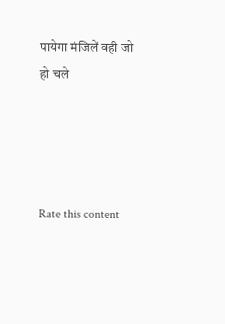पायेगा मंजिलें वही जो हो चले




Rate this content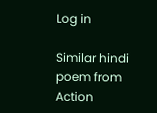Log in

Similar hindi poem from Action